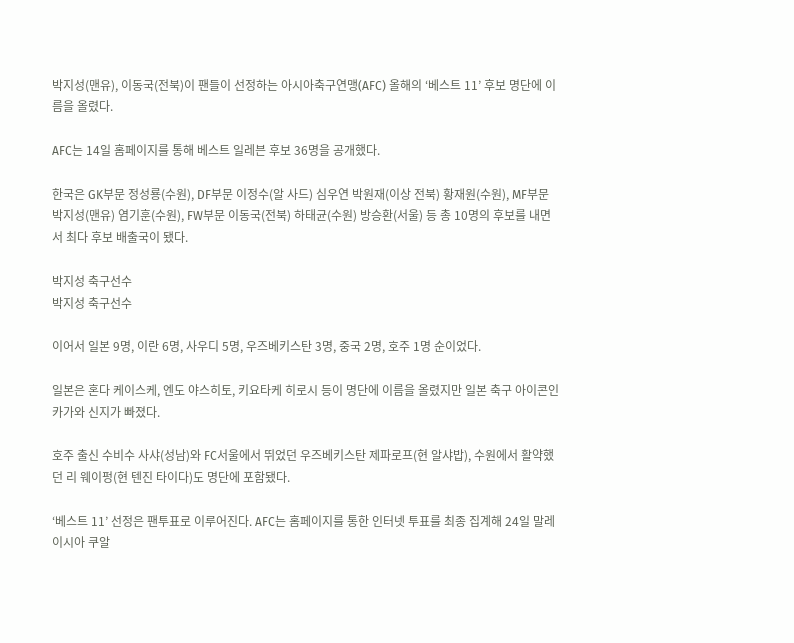박지성(맨유), 이동국(전북)이 팬들이 선정하는 아시아축구연맹(AFC) 올해의 ‘베스트 11’ 후보 명단에 이름을 올렸다.

AFC는 14일 홈페이지를 통해 베스트 일레븐 후보 36명을 공개했다.

한국은 GK부문 정성룡(수원), DF부문 이정수(알 사드) 심우연 박원재(이상 전북) 황재원(수원), MF부문 박지성(맨유) 염기훈(수원), FW부문 이동국(전북) 하태균(수원) 방승환(서울) 등 총 10명의 후보를 내면서 최다 후보 배출국이 됐다.

박지성 축구선수
박지성 축구선수

이어서 일본 9명, 이란 6명, 사우디 5명, 우즈베키스탄 3명, 중국 2명, 호주 1명 순이었다.

일본은 혼다 케이스케, 엔도 야스히토, 키요타케 히로시 등이 명단에 이름을 올렸지만 일본 축구 아이콘인 카가와 신지가 빠졌다.

호주 출신 수비수 사샤(성남)와 FC서울에서 뛰었던 우즈베키스탄 제파로프(현 알샤밥), 수원에서 활약했던 리 웨이펑(현 텐진 타이다)도 명단에 포함됐다.

‘베스트 11’ 선정은 팬투표로 이루어진다. AFC는 홈페이지를 통한 인터넷 투표를 최종 집계해 24일 말레이시아 쿠알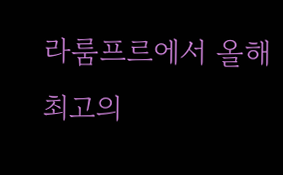라룸프르에서 올해 최고의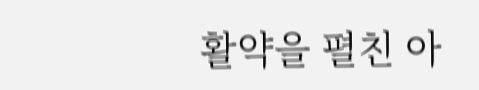활약을 펼친 아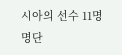시아의 선수 11명 명단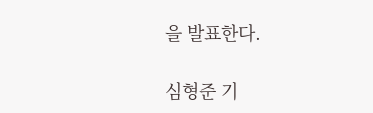을 발표한다.

심형준 기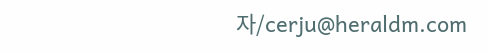자/cerju@heraldm.com